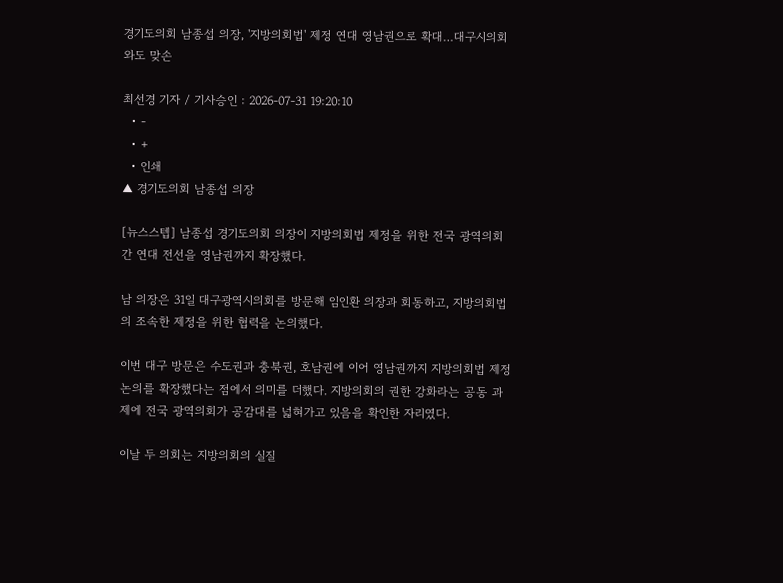경기도의회 남종섭 의장, '지방의회법' 제정 연대 영남권으로 확대…대구시의회와도 맞손

최선경 기자 / 기사승인 : 2026-07-31 19:20:10
  • -
  • +
  • 인쇄
▲ 경기도의회 남종섭 의장

[뉴스스텝] 남종섭 경기도의회 의장이 지방의회법 제정을 위한 전국 광역의회 간 연대 전선을 영남권까지 확장했다.

남 의장은 31일 대구광역시의회를 방문해 임인환 의장과 회동하고, 지방의회법의 조속한 제정을 위한 협력을 논의했다.

이번 대구 방문은 수도권과 충북권, 호남권에 이어 영남권까지 지방의회법 제정 논의를 확장했다는 점에서 의미를 더했다. 지방의회의 권한 강화라는 공동 과제에 전국 광역의회가 공감대를 넓혀가고 있음을 확인한 자리였다.

이날 두 의회는 지방의회의 실질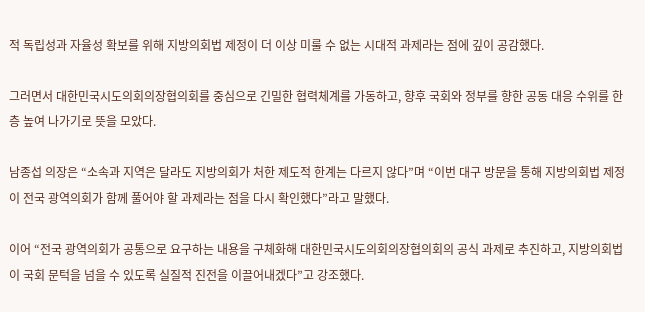적 독립성과 자율성 확보를 위해 지방의회법 제정이 더 이상 미룰 수 없는 시대적 과제라는 점에 깊이 공감했다.

그러면서 대한민국시도의회의장협의회를 중심으로 긴밀한 협력체계를 가동하고, 향후 국회와 정부를 향한 공동 대응 수위를 한층 높여 나가기로 뜻을 모았다.

남종섭 의장은 “소속과 지역은 달라도 지방의회가 처한 제도적 한계는 다르지 않다”며 “이번 대구 방문을 통해 지방의회법 제정이 전국 광역의회가 함께 풀어야 할 과제라는 점을 다시 확인했다”라고 말했다.

이어 “전국 광역의회가 공통으로 요구하는 내용을 구체화해 대한민국시도의회의장협의회의 공식 과제로 추진하고, 지방의회법이 국회 문턱을 넘을 수 있도록 실질적 진전을 이끌어내겠다”고 강조했다.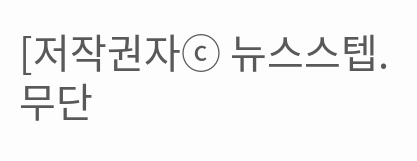[저작권자ⓒ 뉴스스텝. 무단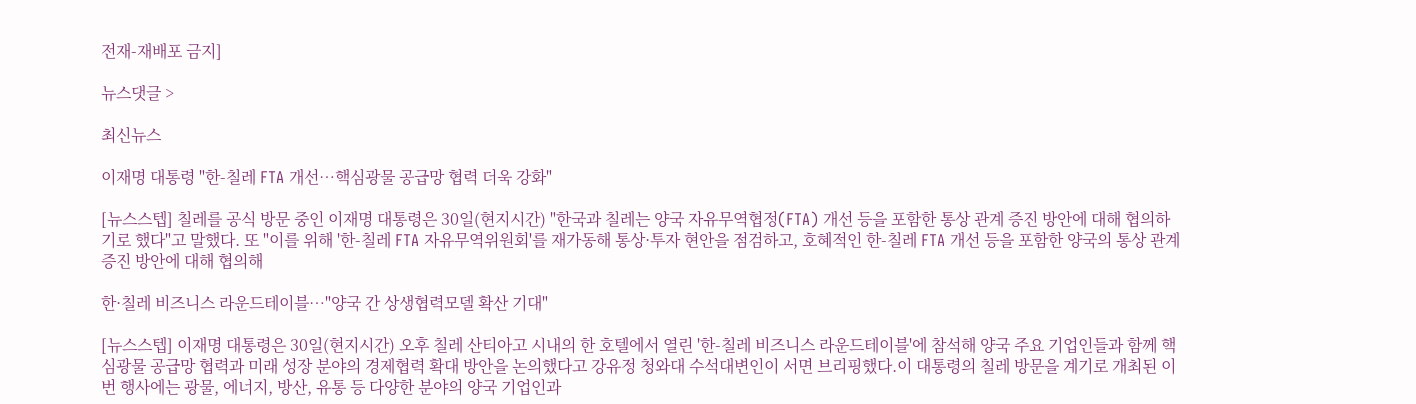전재-재배포 금지]

뉴스댓글 >

최신뉴스

이재명 대통령 "한-칠레 FTA 개선…핵심광물 공급망 협력 더욱 강화"

[뉴스스텝] 칠레를 공식 방문 중인 이재명 대통령은 30일(현지시간) "한국과 칠레는 양국 자유무역협정(FTA) 개선 등을 포함한 통상 관계 증진 방안에 대해 협의하기로 했다"고 말했다. 또 "이를 위해 '한-칠레 FTA 자유무역위원회'를 재가동해 통상·투자 현안을 점검하고, 호혜적인 한-칠레 FTA 개선 등을 포함한 양국의 통상 관계 증진 방안에 대해 협의해

한·칠레 비즈니스 라운드테이블…"양국 간 상생협력모델 확산 기대"

[뉴스스텝] 이재명 대통령은 30일(현지시간) 오후 칠레 산티아고 시내의 한 호텔에서 열린 '한-칠레 비즈니스 라운드테이블'에 참석해 양국 주요 기업인들과 함께 핵심광물 공급망 협력과 미래 성장 분야의 경제협력 확대 방안을 논의했다고 강유정 청와대 수석대변인이 서면 브리핑했다.이 대통령의 칠레 방문을 계기로 개최된 이번 행사에는 광물, 에너지, 방산, 유통 등 다양한 분야의 양국 기업인과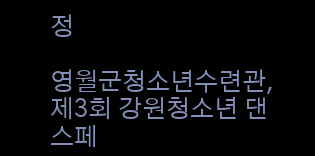정

영월군청소년수련관, 제3회 강원청소년 댄스페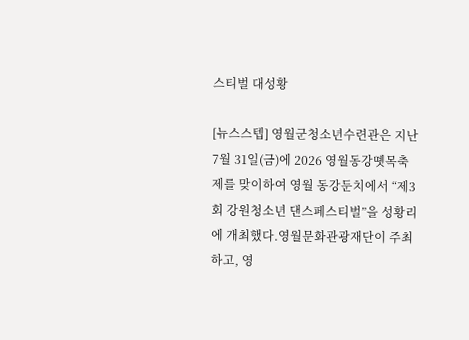스티벌 대성황

[뉴스스텝] 영월군청소년수련관은 지난 7월 31일(금)에 2026 영월동강똇목축제를 맞이하여 영월 동강둔치에서 “제3회 강원청소년 댄스페스티벌”을 성황리에 개최했다.영월문화관광재단이 주최하고, 영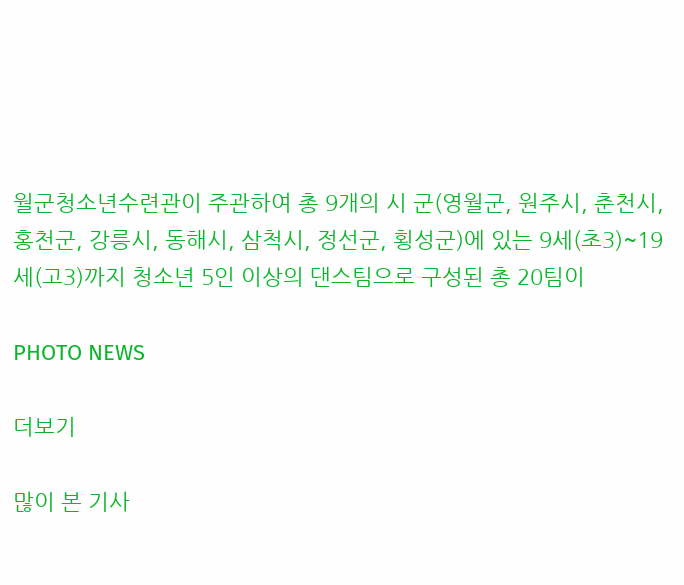월군청소년수련관이 주관하여 총 9개의 시 군(영월군, 원주시, 춘천시, 홍천군, 강릉시, 동해시, 삼척시, 정선군, 횡성군)에 있는 9세(초3)~19세(고3)까지 청소년 5인 이상의 댄스팀으로 구성된 총 20팀이

PHOTO NEWS

더보기

많이 본 기사